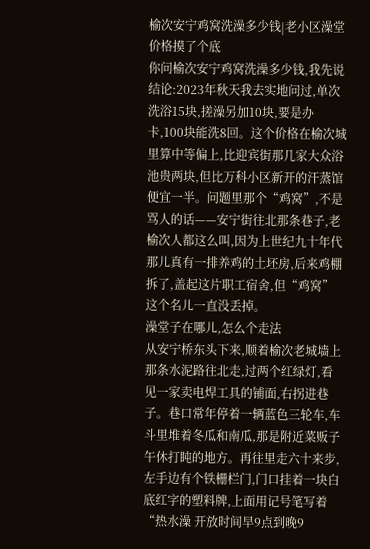榆次安宁鸡窝洗澡多少钱|老小区澡堂价格摸了个底
你问榆次安宁鸡窝洗澡多少钱,我先说结论:2023年秋天我去实地问过,单次洗浴15块,搓澡另加10块,要是办卡,100块能洗8回。这个价格在榆次城里算中等偏上,比迎宾街那几家大众浴池贵两块,但比万科小区新开的汗蒸馆便宜一半。问题里那个“鸡窝”,不是骂人的话——安宁街往北那条巷子,老榆次人都这么叫,因为上世纪九十年代那儿真有一排养鸡的土坯房,后来鸡棚拆了,盖起这片职工宿舍,但“鸡窝”这个名儿一直没丢掉。
澡堂子在哪儿,怎么个走法
从安宁桥东头下来,顺着榆次老城墙上那条水泥路往北走,过两个红绿灯,看见一家卖电焊工具的铺面,右拐进巷子。巷口常年停着一辆蓝色三轮车,车斗里堆着冬瓜和南瓜,那是附近菜贩子午休打盹的地方。再往里走六十来步,左手边有个铁栅栏门,门口挂着一块白底红字的塑料牌,上面用记号笔写着“热水澡 开放时间早9点到晚9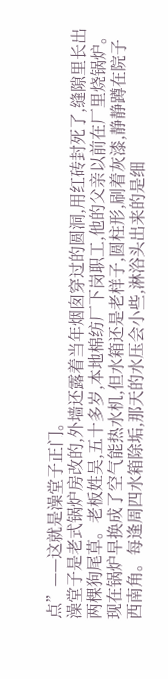点”——这就是澡堂子正门。
澡堂子是老式锅炉房改的,外墙还露着当年烟囱穿过的圆洞,用红砖封死了,缝隙里长出两棵狗尾草。老板姓吴,五十多岁,本地棉纺厂下岗职工,他的父亲以前在厂里烧锅炉。现在锅炉早换成了空气能热水机,但水箱还是老样子,圆柱形,刷着灰漆,静静蹲在院子西南角。每逢周四水箱除垢,那天的水压会小些,淋浴头出来的是细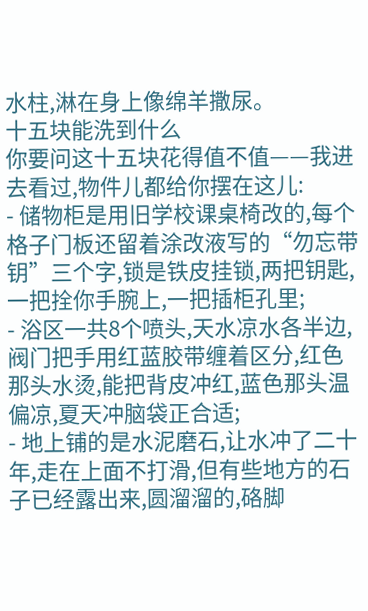水柱,淋在身上像绵羊撒尿。
十五块能洗到什么
你要问这十五块花得值不值——我进去看过,物件儿都给你摆在这儿:
- 储物柜是用旧学校课桌椅改的,每个格子门板还留着涂改液写的“勿忘带钥”三个字,锁是铁皮挂锁,两把钥匙,一把拴你手腕上,一把插柜孔里;
- 浴区一共8个喷头,天水凉水各半边,阀门把手用红蓝胶带缠着区分,红色那头水烫,能把背皮冲红,蓝色那头温偏凉,夏天冲脑袋正合适;
- 地上铺的是水泥磨石,让水冲了二十年,走在上面不打滑,但有些地方的石子已经露出来,圆溜溜的,硌脚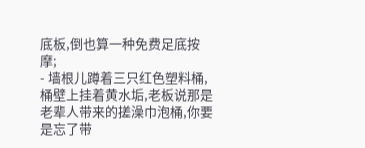底板,倒也算一种免费足底按摩;
- 墙根儿蹲着三只红色塑料桶,桶壁上挂着黄水垢,老板说那是老辈人带来的搓澡巾泡桶,你要是忘了带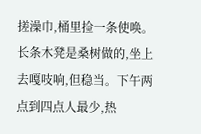搓澡巾,桶里捡一条使唤。
长条木凳是桑树做的,坐上去嘎吱响,但稳当。下午两点到四点人最少,热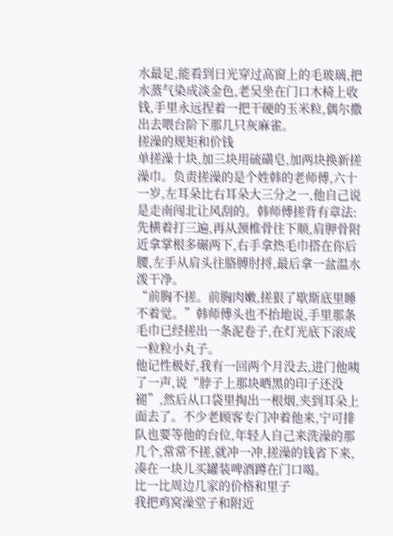水最足,能看到日光穿过高窗上的毛玻璃,把水蒸气染成淡金色,老吴坐在门口木椅上收钱,手里永远捏着一把干硬的玉米粒,偶尔撒出去喂台阶下那几只灰麻雀。
搓澡的规矩和价钱
单搓澡十块,加三块用硫磺皂,加两块换新搓澡巾。负责搓澡的是个姓韩的老师傅,六十一岁,左耳朵比右耳朵大三分之一,他自己说是走南闯北让风刮的。韩师傅搓背有章法:先横着打三遍,再从颈椎骨往下顺,肩胛骨附近拿掌根多碾两下,右手拿热毛巾搭在你后腰,左手从肩头往胳膊肘捋,最后拿一盆温水泼干净。
“前胸不搓。前胸肉嫩,搓狠了歇斯底里睡不着觉。”韩师傅头也不抬地说,手里那条毛巾已经搓出一条泥卷子,在灯光底下滚成一粒粒小丸子。
他记性极好,我有一回两个月没去,进门他咦了一声,说“脖子上那块晒黑的印子还没褪”,然后从口袋里掏出一根烟,夹到耳朵上面去了。不少老顾客专门冲着他来,宁可排队也要等他的台位,年轻人自己来洗澡的那几个,常常不搓,就冲一冲,搓澡的钱省下来,凑在一块儿买罐装啤酒蹲在门口喝。
比一比周边几家的价格和里子
我把鸡窝澡堂子和附近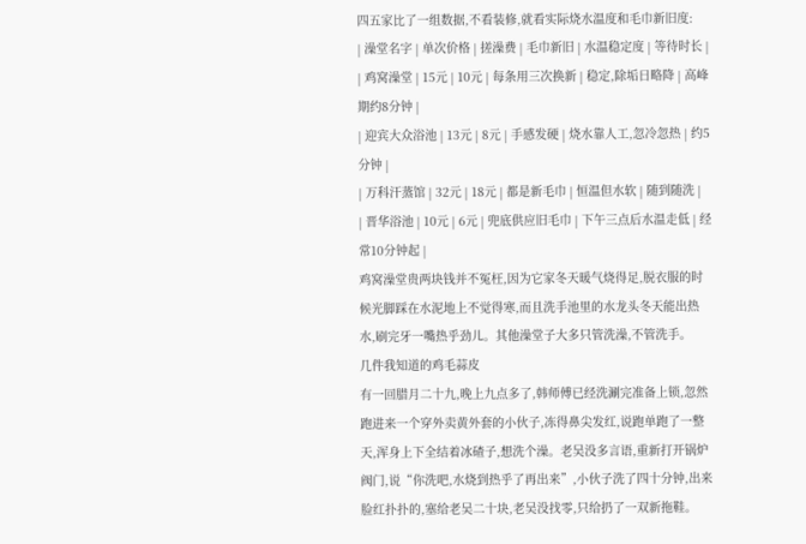四五家比了一组数据,不看装修,就看实际烧水温度和毛巾新旧度:
| 澡堂名字 | 单次价格 | 搓澡费 | 毛巾新旧 | 水温稳定度 | 等待时长 |
| 鸡窝澡堂 | 15元 | 10元 | 每条用三次换新 | 稳定,除垢日略降 | 高峰期约8分钟 |
| 迎宾大众浴池 | 13元 | 8元 | 手感发硬 | 烧水靠人工,忽冷忽热 | 约5分钟 |
| 万科汗蒸馆 | 32元 | 18元 | 都是新毛巾 | 恒温但水软 | 随到随洗 |
| 晋华浴池 | 10元 | 6元 | 兜底供应旧毛巾 | 下午三点后水温走低 | 经常10分钟起 |
鸡窝澡堂贵两块钱并不冤枉,因为它家冬天暖气烧得足,脱衣服的时候光脚踩在水泥地上不觉得寒,而且洗手池里的水龙头冬天能出热水,刷完牙一嘴热乎劲儿。其他澡堂子大多只管洗澡,不管洗手。
几件我知道的鸡毛蒜皮
有一回腊月二十九,晚上九点多了,韩师傅已经洗涮完准备上锁,忽然跑进来一个穿外卖黄外套的小伙子,冻得鼻尖发红,说跑单跑了一整天,浑身上下全结着冰碴子,想洗个澡。老吴没多言语,重新打开锅炉阀门,说“你洗吧,水烧到热乎了再出来”,小伙子洗了四十分钟,出来脸红扑扑的,塞给老吴二十块,老吴没找零,只给扔了一双新拖鞋。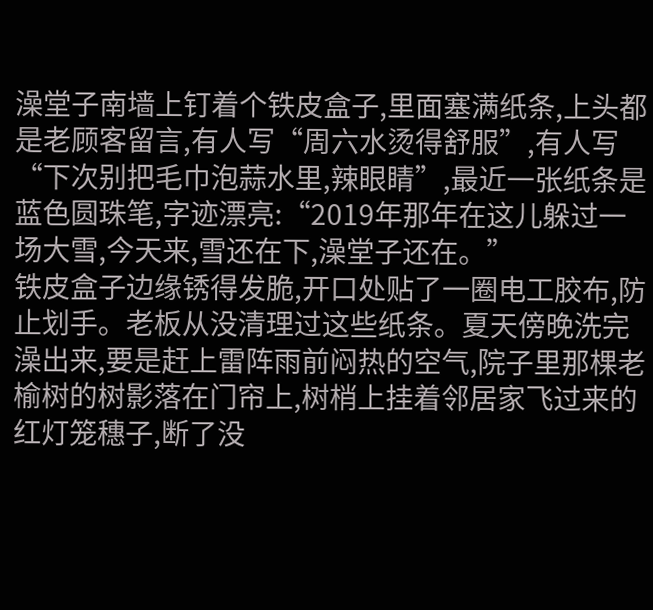澡堂子南墙上钉着个铁皮盒子,里面塞满纸条,上头都是老顾客留言,有人写“周六水烫得舒服”,有人写“下次别把毛巾泡蒜水里,辣眼睛”,最近一张纸条是蓝色圆珠笔,字迹漂亮:“2019年那年在这儿躲过一场大雪,今天来,雪还在下,澡堂子还在。”
铁皮盒子边缘锈得发脆,开口处贴了一圈电工胶布,防止划手。老板从没清理过这些纸条。夏天傍晚洗完澡出来,要是赶上雷阵雨前闷热的空气,院子里那棵老榆树的树影落在门帘上,树梢上挂着邻居家飞过来的红灯笼穗子,断了没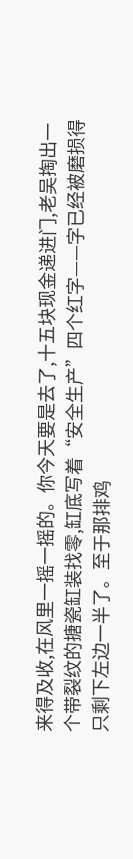来得及收,在风里一摇一摇的。你今天要是去了,十五块现金递进门,老吴掏出一个带裂纹的搪瓷缸装找零,缸底写着“安全生产”四个红字——字已经被磨损得只剩下左边一半了。至于那排鸡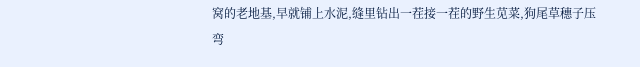窝的老地基,早就铺上水泥,缝里钻出一茬接一茬的野生苋菜,狗尾草穗子压弯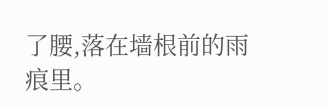了腰,落在墙根前的雨痕里。